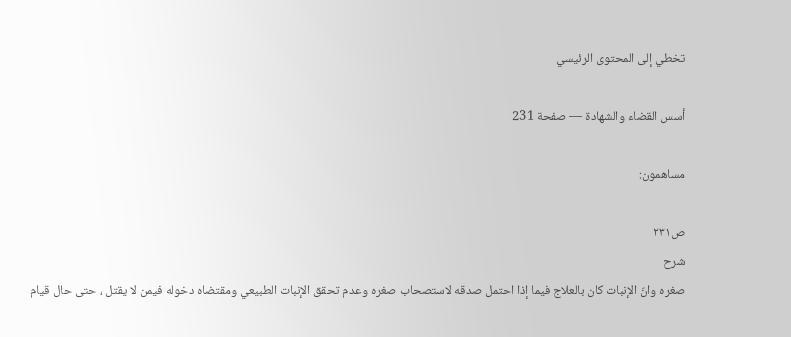تخطي إلى المحتوى الرئيسي

أسس القضاء والشهادة — صفحة 231

مساهمون:

ص٢٣١
شرح
صغره وانّ الإنبات كان بالعلاج فيما إذا احتمل صدقه لاستصحاب صغره وعدم تحقق الإنبات الطبيعي ومقتضاه دخوله فيمن لا يقتل ، حتى حال قيام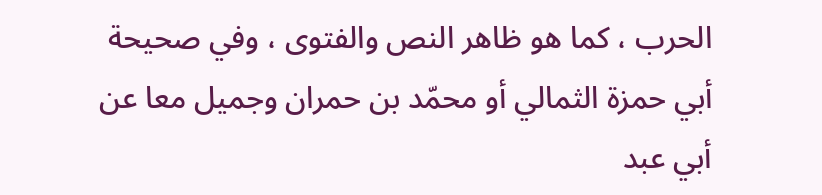الحرب ، كما هو ظاهر النص والفتوى ، وفي صحيحة أبي حمزة الثمالي أو محمّد بن حمران وجميل معا عن أبي عبد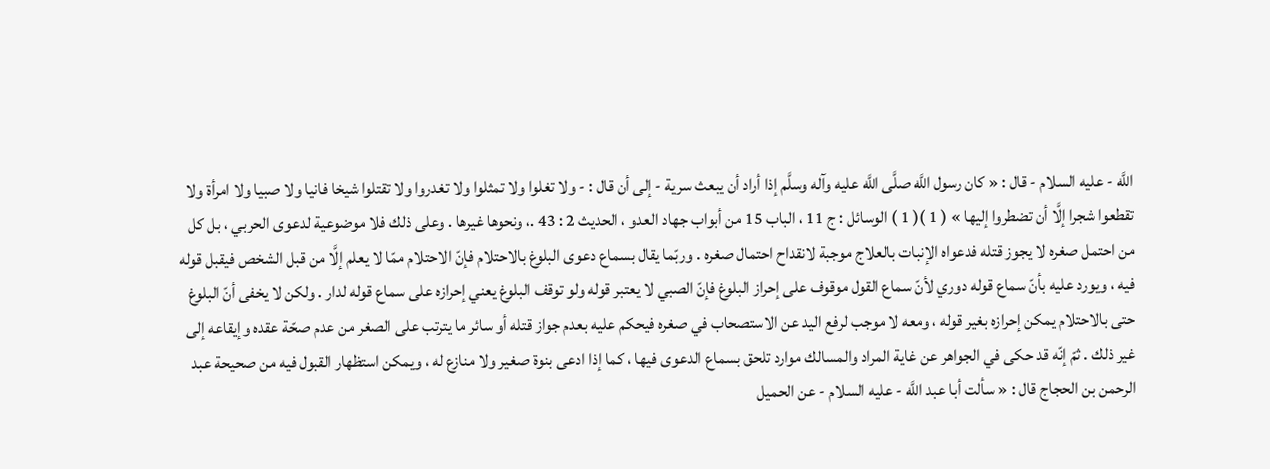اللَّه - عليه السلام - قال : « كان رسول اللَّه صلَّى اللَّه عليه وآله وسلَّم إذا أراد أن يبعث سرية - إلى أن قال : - ولا تغلوا ولا تمثلوا ولا تغدروا ولا تقتلوا شيخا فانيا ولا صبيا ولا امرأة ولا تقطعوا شجرا إلَّا أن تضطروا إليها » ( 1 )( 1 ) الوسائل : ج 11 ، الباب 15 من أبواب جهاد العدو ، الحديث 2 : 43 .، ونحوها غيرها . وعلى ذلك فلا موضوعية لدعوى الحربي ، بل كل من احتمل صغره لا يجوز قتله فدعواه الإنبات بالعلاج موجبة لانقداح احتمال صغره . وربّما يقال بسماع دعوى البلوغ بالاحتلام فإنّ الاحتلام ممّا لا يعلم إلَّا من قبل الشخص فيقبل قوله فيه ، ويورد عليه بأنّ سماع قوله دوري لأنّ سماع القول موقوف على إحراز البلوغ فإنّ الصبي لا يعتبر قوله ولو توقف البلوغ يعني إحرازه على سماع قوله لدار . ولكن لا يخفى أنّ البلوغ حتى بالاحتلام يمكن إحرازه بغير قوله ، ومعه لا موجب لرفع اليد عن الاستصحاب في صغره فيحكم عليه بعدم جواز قتله أو سائر ما يترتب على الصغر من عدم صحّة عقده وإيقاعه إلى غير ذلك . ثمّ إنّه قد حكى في الجواهر عن غاية المراد والمسالك موارد تلحق بسماع الدعوى فيها ، كما إذا ادعى بنوة صغير ولا منازع له ، ويمكن استظهار القبول فيه من صحيحة عبد الرحمن بن الحجاج قال : « سألت أبا عبد اللَّه - عليه السلام - عن الحميل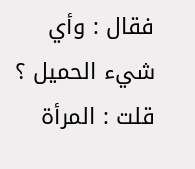فقال : وأي شيء الحميل ؟ قلت : المرأة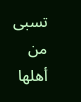تسبى من أهلها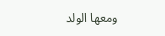ومعها الولد